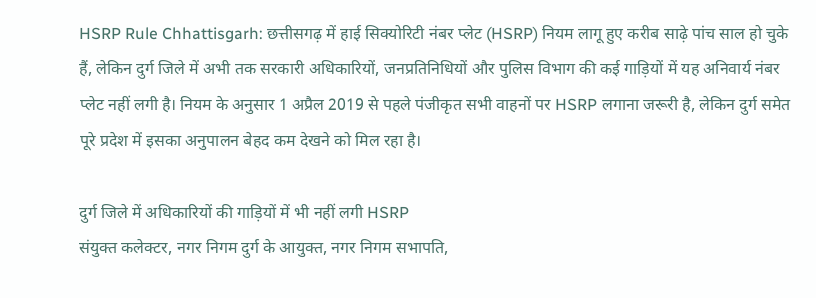HSRP Rule Chhattisgarh: छत्तीसगढ़ में हाई सिक्योरिटी नंबर प्लेट (HSRP) नियम लागू हुए करीब साढ़े पांच साल हो चुके हैं, लेकिन दुर्ग जिले में अभी तक सरकारी अधिकारियों, जनप्रतिनिधियों और पुलिस विभाग की कई गाड़ियों में यह अनिवार्य नंबर प्लेट नहीं लगी है। नियम के अनुसार 1 अप्रैल 2019 से पहले पंजीकृत सभी वाहनों पर HSRP लगाना जरूरी है, लेकिन दुर्ग समेत पूरे प्रदेश में इसका अनुपालन बेहद कम देखने को मिल रहा है।

दुर्ग जिले में अधिकारियों की गाड़ियों में भी नहीं लगी HSRP
संयुक्त कलेक्टर, नगर निगम दुर्ग के आयुक्त, नगर निगम सभापति,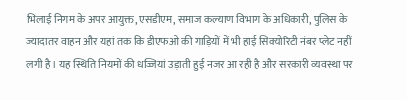भिलाई निगम के अपर आयुक्त, एसडीएम, समाज कल्याण विभाग के अधिकारी, पुलिस के ज्यादातर वाहन और यहां तक कि डीएफओ की गाड़ियों में भी हाई सिक्योरिटी नंबर प्लेट नहीं लगी है। यह स्थिति नियमों की धज्जियां उड़ाती हुई नजर आ रही है और सरकारी व्यवस्था पर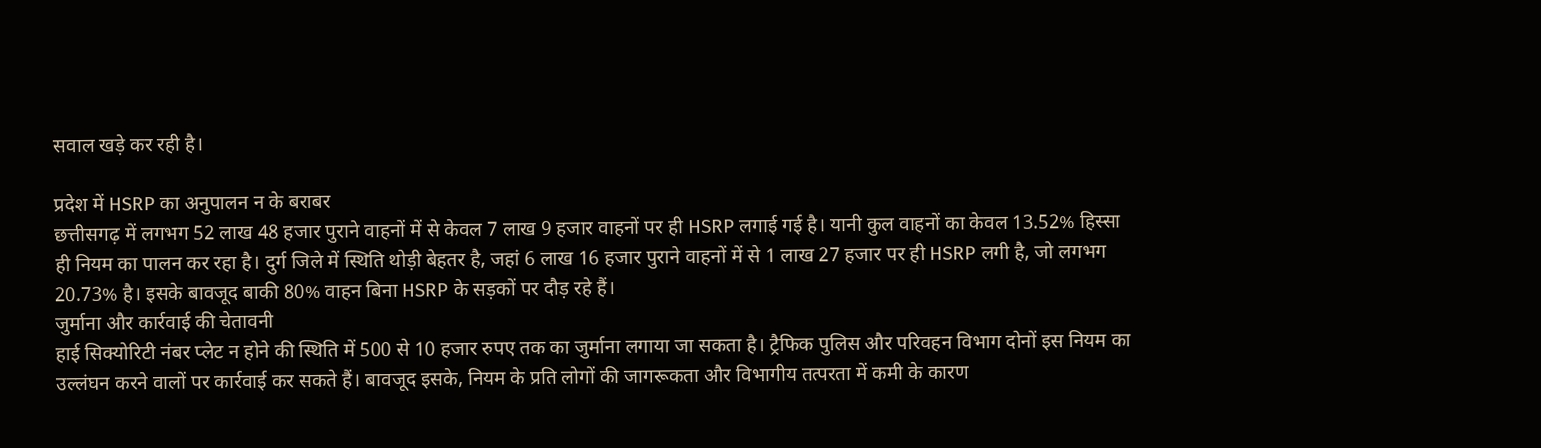सवाल खड़े कर रही है।

प्रदेश में HSRP का अनुपालन न के बराबर
छत्तीसगढ़ में लगभग 52 लाख 48 हजार पुराने वाहनों में से केवल 7 लाख 9 हजार वाहनों पर ही HSRP लगाई गई है। यानी कुल वाहनों का केवल 13.52% हिस्सा ही नियम का पालन कर रहा है। दुर्ग जिले में स्थिति थोड़ी बेहतर है, जहां 6 लाख 16 हजार पुराने वाहनों में से 1 लाख 27 हजार पर ही HSRP लगी है, जो लगभग 20.73% है। इसके बावजूद बाकी 80% वाहन बिना HSRP के सड़कों पर दौड़ रहे हैं।
जुर्माना और कार्रवाई की चेतावनी
हाई सिक्योरिटी नंबर प्लेट न होने की स्थिति में 500 से 10 हजार रुपए तक का जुर्माना लगाया जा सकता है। ट्रैफिक पुलिस और परिवहन विभाग दोनों इस नियम का उल्लंघन करने वालों पर कार्रवाई कर सकते हैं। बावजूद इसके, नियम के प्रति लोगों की जागरूकता और विभागीय तत्परता में कमी के कारण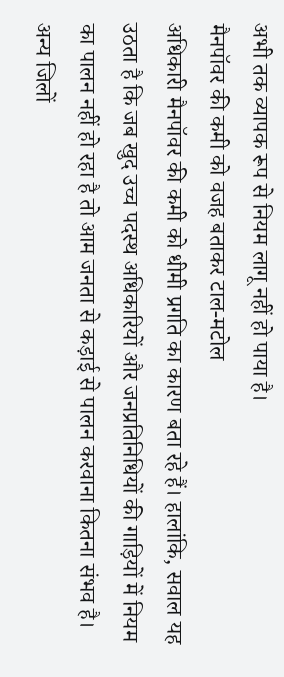अभी तक व्यापक रूप से नियम लागू नहीं हो पाया है।
मैनपॉवर की कमी को वजह बताकर टाल-मटोल
अधिकारी मैनपॉवर की कमी को धीमी प्रगति का कारण बता रहे हैं। हालांकि, सवाल यह उठता है कि जब खुद उच्च पदस्थ अधिकारियों और जनप्रतिनिधियों की गाड़ियों में नियम का पालन नहीं हो रहा है तो आम जनता से कड़ाई से पालन करवाना कितना संभव है।
अन्य जिलों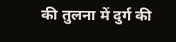की तुलना में दुर्ग की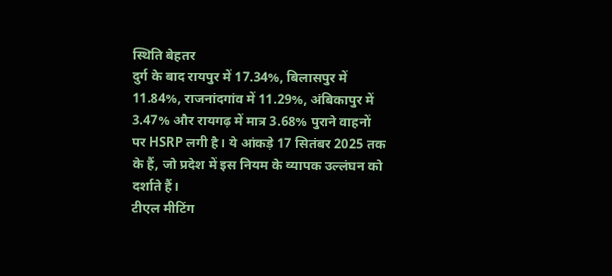स्थिति बेहतर
दुर्ग के बाद रायपुर में 17.34%, बिलासपुर में 11.84%, राजनांदगांव में 11.29%, अंबिकापुर में 3.47% और रायगढ़ में मात्र 3.68% पुराने वाहनों पर HSRP लगी है। ये आंकड़े 17 सितंबर 2025 तक के हैं, जो प्रदेश में इस नियम के व्यापक उल्लंघन को दर्शाते हैं।
टीएल मीटिंग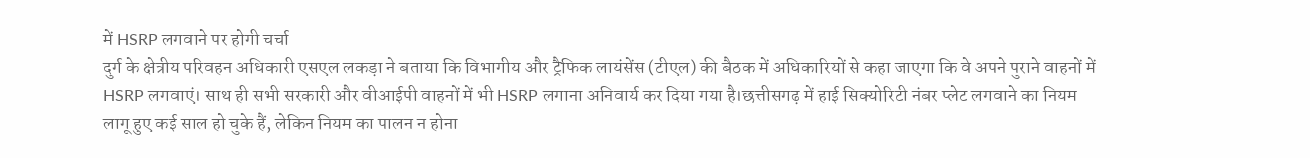में HSRP लगवाने पर होगी चर्चा
दुर्ग के क्षेत्रीय परिवहन अधिकारी एसएल लकड़ा ने बताया कि विभागीय और ट्रैफिक लायंसेंस (टीएल) की बैठक में अधिकारियों से कहा जाएगा कि वे अपने पुराने वाहनों में HSRP लगवाएं। साथ ही सभी सरकारी और वीआईपी वाहनों में भी HSRP लगाना अनिवार्य कर दिया गया है।छत्तीसगढ़ में हाई सिक्योरिटी नंबर प्लेट लगवाने का नियम लागू हुए कई साल हो चुके हैं, लेकिन नियम का पालन न होना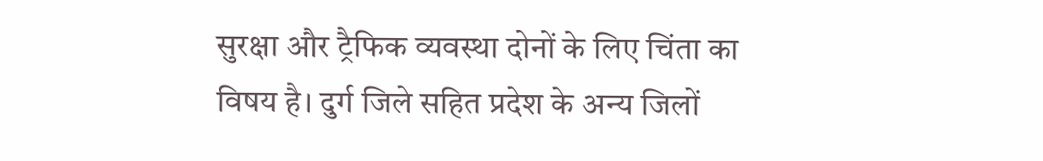सुरक्षा और ट्रैफिक व्यवस्था दोनों के लिए चिंता का विषय है। दुर्ग जिले सहित प्रदेश के अन्य जिलों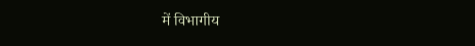में विभागीय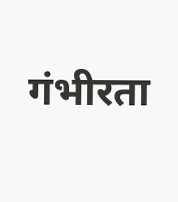गंभीरता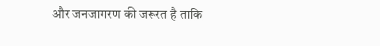और जनजागरण की जरूरत है ताकि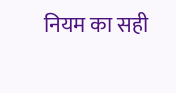नियम का सही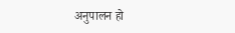अनुपालन हो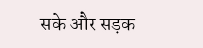सके और सड़क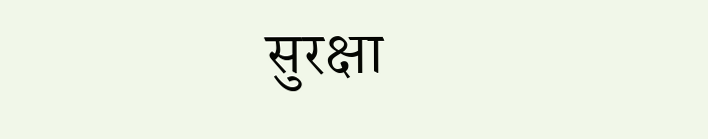सुरक्षा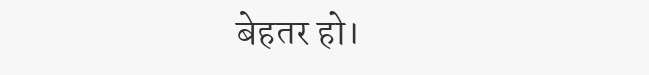बेहतर हो।